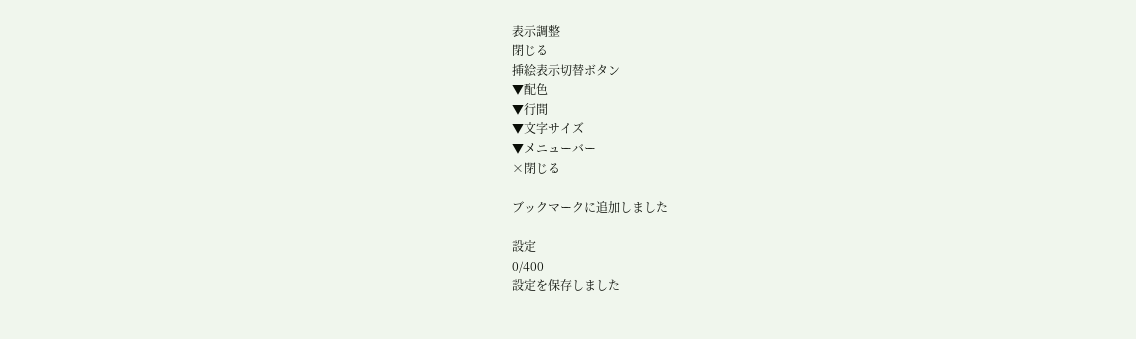表示調整
閉じる
挿絵表示切替ボタン
▼配色
▼行間
▼文字サイズ
▼メニューバー
×閉じる

ブックマークに追加しました

設定
0/400
設定を保存しました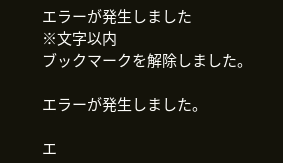エラーが発生しました
※文字以内
ブックマークを解除しました。

エラーが発生しました。

エ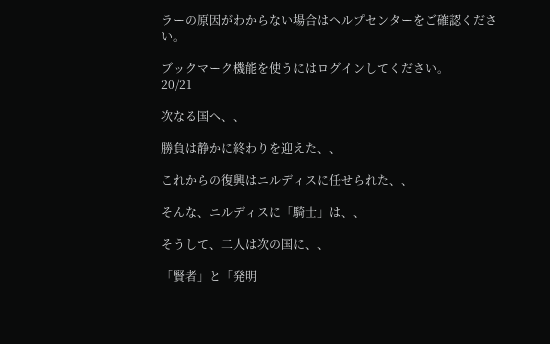ラーの原因がわからない場合はヘルプセンターをご確認ください。

ブックマーク機能を使うにはログインしてください。
20/21

次なる国へ、、

勝負は静かに終わりを迎えた、、

これからの復興はニルディスに任せられた、、

そんな、ニルディスに「騎士」は、、

そうして、二人は次の国に、、

「賢者」と「発明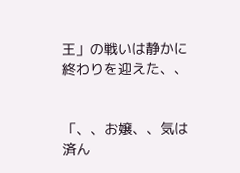王」の戦いは静かに終わりを迎えた、、


「、、お嬢、、気は済ん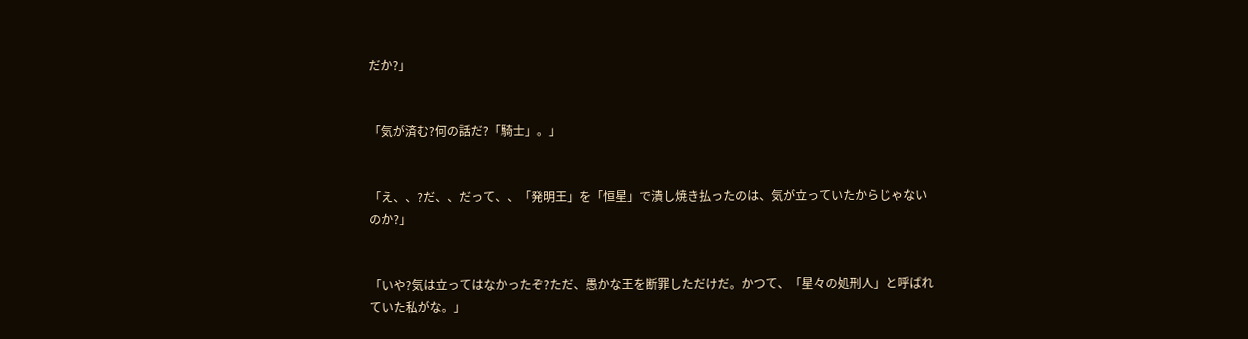だか?」


「気が済む?何の話だ?「騎士」。」


「え、、?だ、、だって、、「発明王」を「恒星」で潰し焼き払ったのは、気が立っていたからじゃないのか?」


「いや?気は立ってはなかったぞ?ただ、愚かな王を断罪しただけだ。かつて、「星々の処刑人」と呼ばれていた私がな。」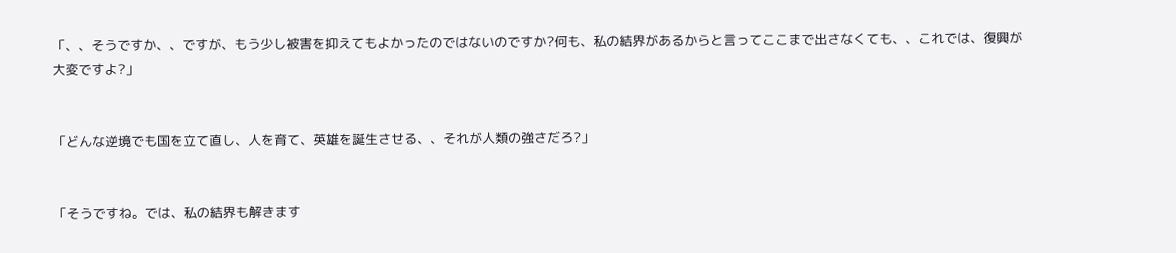「、、そうですか、、ですが、もう少し被害を抑えてもよかったのではないのですか?何も、私の結界があるからと言ってここまで出さなくても、、これでは、復興が大変ですよ?」


「どんな逆境でも国を立て直し、人を育て、英雄を誕生させる、、それが人類の強さだろ?」


「そうですね。では、私の結界も解きます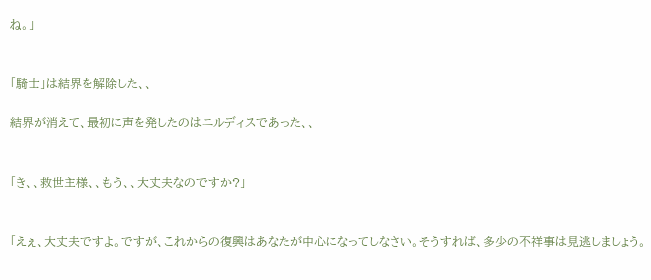ね。」


「騎士」は結界を解除した、、

結界が消えて、最初に声を発したのはニルディスであった、、


「き、、救世主様、、もう、、大丈夫なのですか?」


「えぇ、大丈夫ですよ。ですが、これからの復興はあなたが中心になってしなさい。そうすれば、多少の不祥事は見逃しましょう。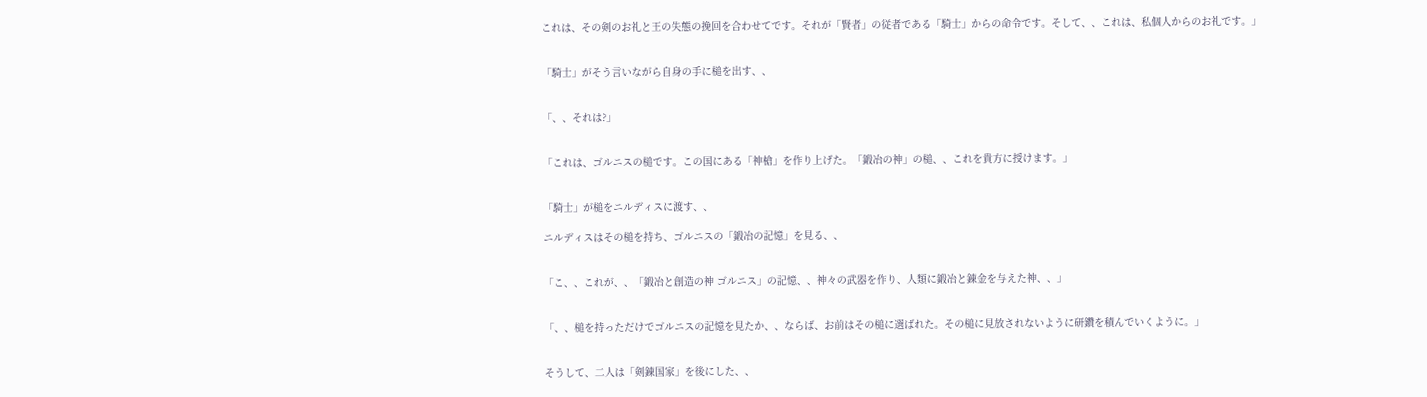これは、その剣のお礼と王の失態の挽回を合わせてです。それが「賢者」の従者である「騎士」からの命令です。そして、、これは、私個人からのお礼です。」


「騎士」がそう言いながら自身の手に槌を出す、、


「、、それは?」


「これは、ゴルニスの槌です。この国にある「神槍」を作り上げた。「鍛冶の神」の槌、、これを貴方に授けます。」


「騎士」が槌をニルディスに渡す、、

ニルディスはその槌を持ち、ゴルニスの「鍛冶の記憶」を見る、、


「こ、、これが、、「鍛冶と創造の神 ゴルニス」の記憶、、神々の武器を作り、人類に鍛冶と錬金を与えた神、、」


「、、槌を持っただけでゴルニスの記憶を見たか、、ならば、お前はその槌に選ばれた。その槌に見放されないように研鑽を積んでいくように。」


そうして、二人は「剣錬国家」を後にした、、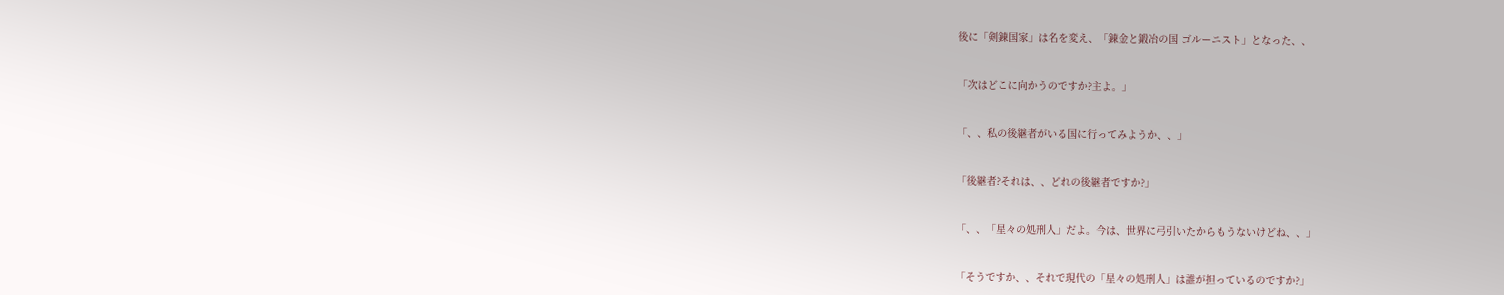後に「剣錬国家」は名を変え、「錬金と鍛冶の国 ゴルーニスト」となった、、


「次はどこに向かうのですか?主よ。」


「、、私の後継者がいる国に行ってみようか、、」


「後継者?それは、、どれの後継者ですか?」


「、、「星々の処刑人」だよ。今は、世界に弓引いたからもうないけどね、、」


「そうですか、、それで現代の「星々の処刑人」は誰が担っているのですか?」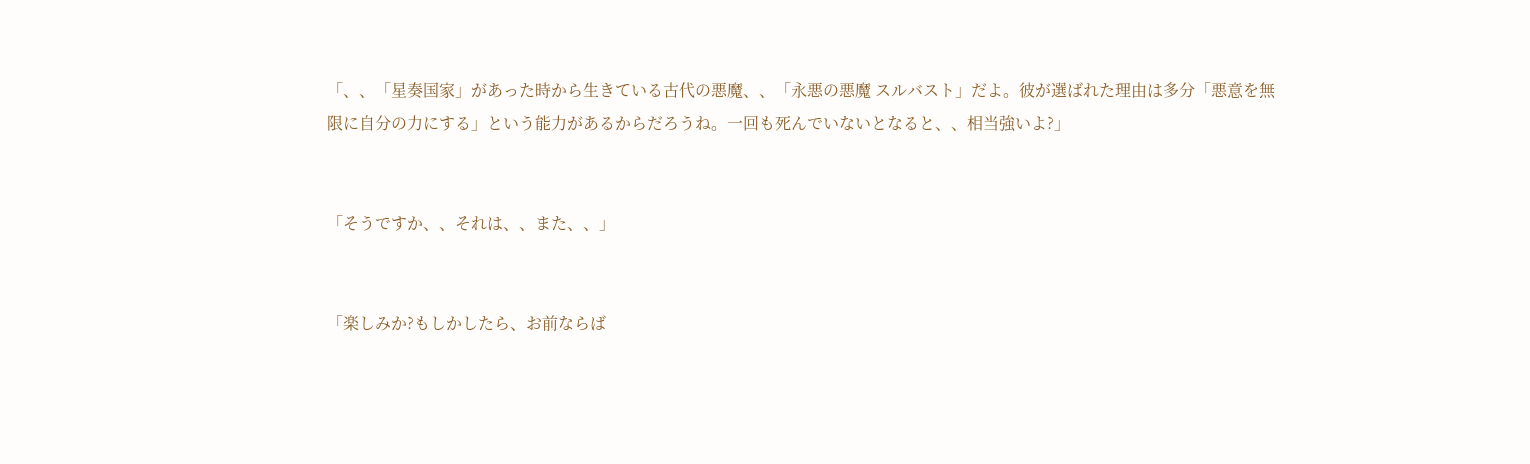「、、「星奏国家」があった時から生きている古代の悪魔、、「永悪の悪魔 スルバスト」だよ。彼が選ばれた理由は多分「悪意を無限に自分の力にする」という能力があるからだろうね。一回も死んでいないとなると、、相当強いよ?」


「そうですか、、それは、、また、、」


「楽しみか?もしかしたら、お前ならば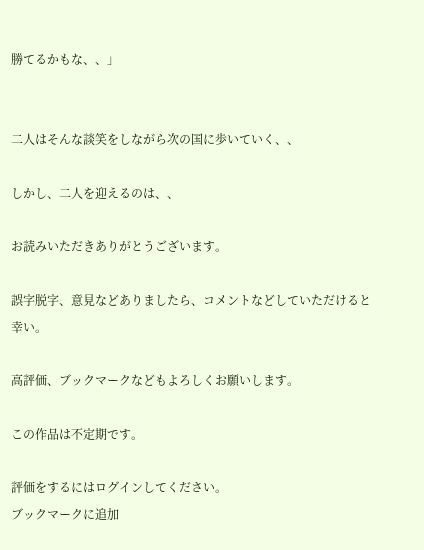勝てるかもな、、」


二人はそんな談笑をしながら次の国に歩いていく、、

しかし、二人を迎えるのは、、

お読みいただきありがとうございます。

誤字脱字、意見などありましたら、コメントなどしていただけると幸い。

高評価、ブックマークなどもよろしくお願いします。

この作品は不定期です。

評価をするにはログインしてください。
ブックマークに追加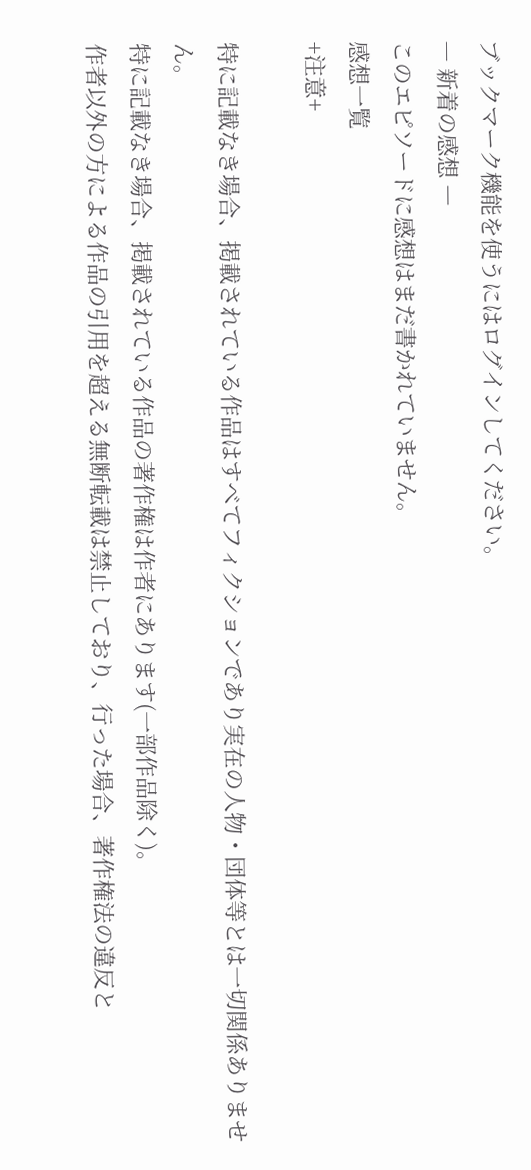ブックマーク機能を使うにはログインしてください。
― 新着の感想 ―
このエピソードに感想はまだ書かれていません。
感想一覧
+注意+

特に記載なき場合、掲載されている作品はすべてフィクションであり実在の人物・団体等とは一切関係ありません。
特に記載なき場合、掲載されている作品の著作権は作者にあります(一部作品除く)。
作者以外の方による作品の引用を超える無断転載は禁止しており、行った場合、著作権法の違反と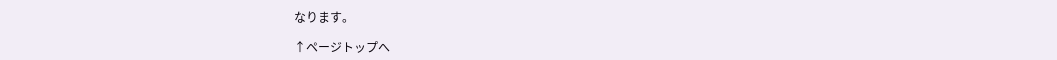なります。

↑ページトップへ